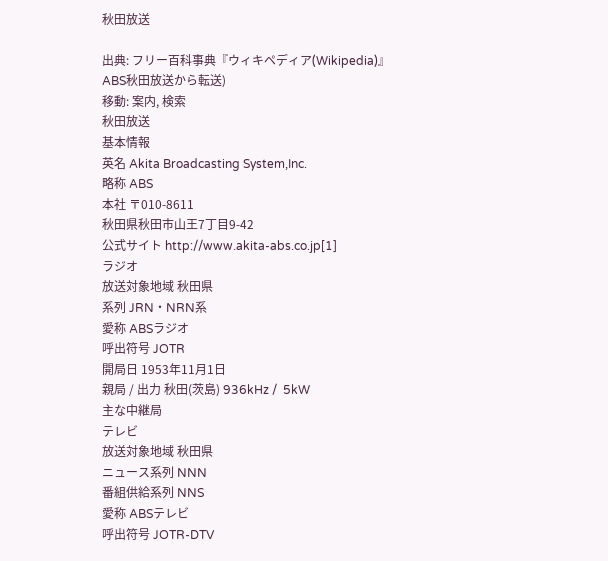秋田放送

出典: フリー百科事典『ウィキペディア(Wikipedia)』
ABS秋田放送から転送)
移動: 案内, 検索
秋田放送
基本情報
英名 Akita Broadcasting System,Inc.
略称 ABS
本社 〒010-8611
秋田県秋田市山王7丁目9-42
公式サイト http://www.akita-abs.co.jp[1]
ラジオ
放送対象地域 秋田県
系列 JRN・NRN系
愛称 ABSラジオ
呼出符号 JOTR
開局日 1953年11月1日
親局 / 出力 秋田(茨島) 936kHz /  5kW
主な中継局
テレビ
放送対象地域 秋田県
ニュース系列 NNN
番組供給系列 NNS
愛称 ABSテレビ
呼出符号 JOTR-DTV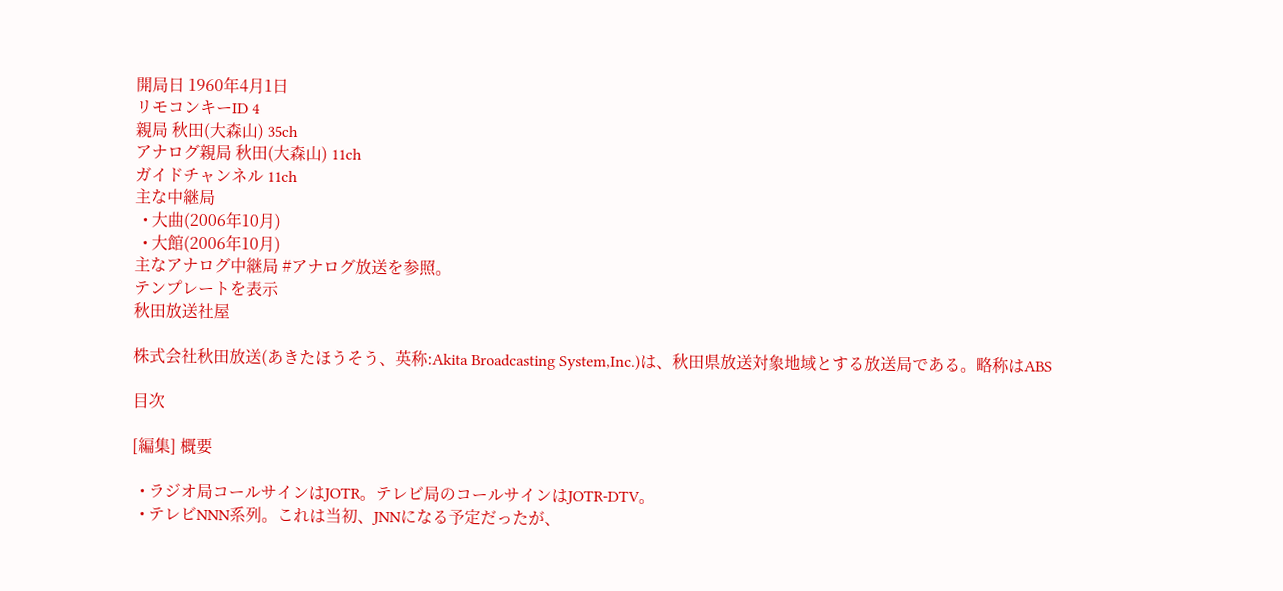開局日 1960年4月1日
リモコンキーID 4
親局 秋田(大森山) 35ch
アナログ親局 秋田(大森山) 11ch
ガイドチャンネル 11ch
主な中継局
  • 大曲(2006年10月)
  • 大館(2006年10月)
主なアナログ中継局 #アナログ放送を参照。
テンプレートを表示
秋田放送社屋

株式会社秋田放送(あきたほうそう、英称:Akita Broadcasting System,Inc.)は、秋田県放送対象地域とする放送局である。略称はABS

目次

[編集] 概要

  • ラジオ局コールサインはJOTR。テレビ局のコールサインはJOTR-DTV。
  • テレビNNN系列。これは当初、JNNになる予定だったが、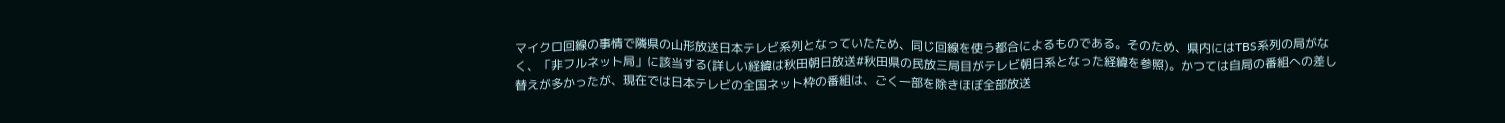マイクロ回線の事情で隣県の山形放送日本テレビ系列となっていたため、同じ回線を使う都合によるものである。そのため、県内にはTBS系列の局がなく、「非フルネット局」に該当する(詳しい経緯は秋田朝日放送#秋田県の民放三局目がテレビ朝日系となった経緯を参照)。かつては自局の番組への差し替えが多かったが、現在では日本テレビの全国ネット枠の番組は、ごく一部を除きほぼ全部放送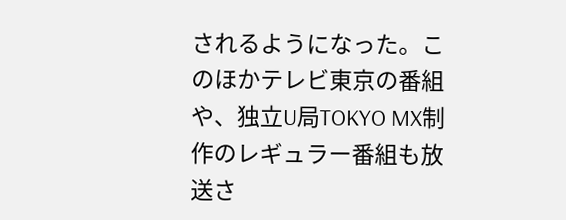されるようになった。このほかテレビ東京の番組や、独立U局TOKYO MX制作のレギュラー番組も放送さ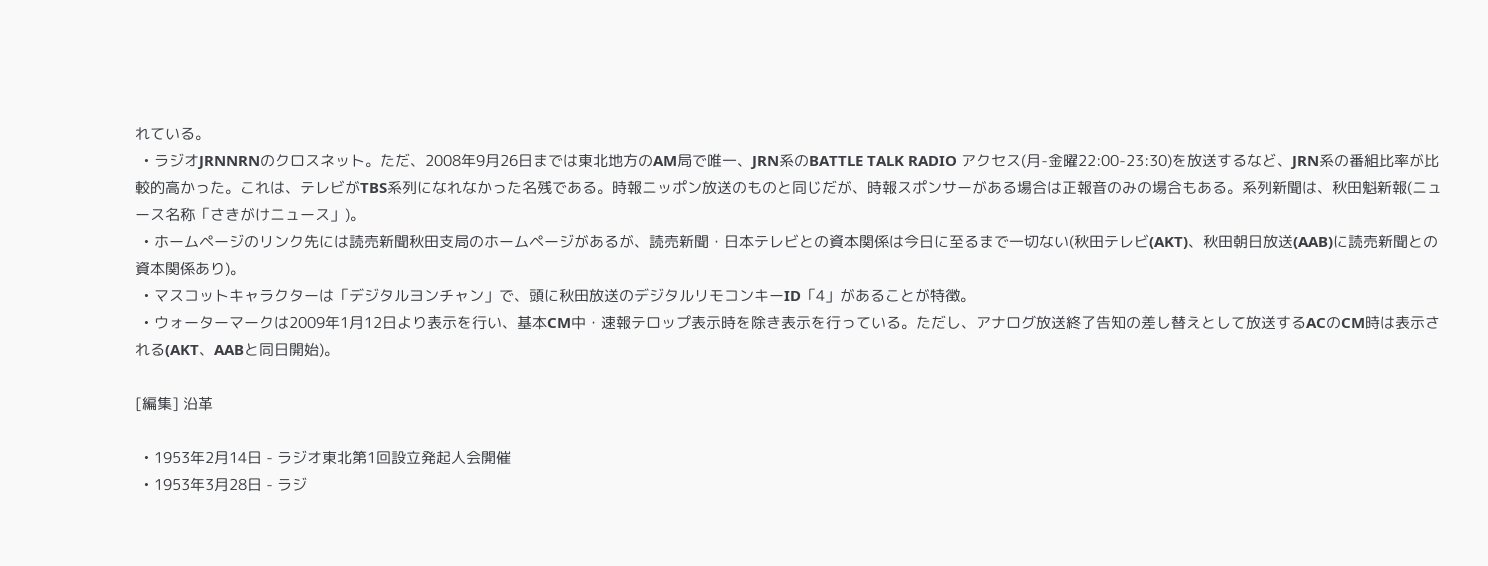れている。
  • ラジオJRNNRNのクロスネット。ただ、2008年9月26日までは東北地方のAM局で唯一、JRN系のBATTLE TALK RADIO アクセス(月-金曜22:00-23:30)を放送するなど、JRN系の番組比率が比較的高かった。これは、テレビがTBS系列になれなかった名残である。時報ニッポン放送のものと同じだが、時報スポンサーがある場合は正報音のみの場合もある。系列新聞は、秋田魁新報(ニュース名称「さきがけニュース」)。
  • ホームページのリンク先には読売新聞秋田支局のホームページがあるが、読売新聞・日本テレビとの資本関係は今日に至るまで一切ない(秋田テレビ(AKT)、秋田朝日放送(AAB)に読売新聞との資本関係あり)。
  • マスコットキャラクターは「デジタルヨンチャン」で、頭に秋田放送のデジタルリモコンキーID「4」があることが特徴。
  • ウォーターマークは2009年1月12日より表示を行い、基本CM中・速報テロップ表示時を除き表示を行っている。ただし、アナログ放送終了告知の差し替えとして放送するACのCM時は表示される(AKT、AABと同日開始)。

[編集] 沿革

  • 1953年2月14日 - ラジオ東北第1回設立発起人会開催
  • 1953年3月28日 - ラジ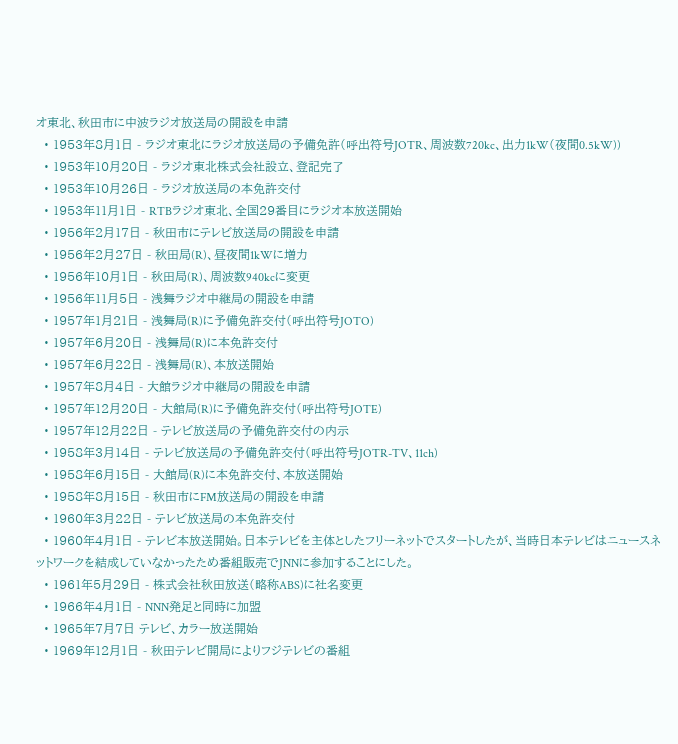オ東北、秋田市に中波ラジオ放送局の開設を申請
  • 1953年8月1日 - ラジオ東北にラジオ放送局の予備免許(呼出符号JOTR、周波数720kc、出力1kW(夜間0.5kW))
  • 1953年10月20日 - ラジオ東北株式会社設立、登記完了
  • 1953年10月26日 - ラジオ放送局の本免許交付
  • 1953年11月1日 - RTBラジオ東北、全国29番目にラジオ本放送開始
  • 1956年2月17日 - 秋田市にテレビ放送局の開設を申請
  • 1956年2月27日 - 秋田局(R)、昼夜間1kWに増力
  • 1956年10月1日 - 秋田局(R)、周波数940kcに変更
  • 1956年11月5日 - 浅舞ラジオ中継局の開設を申請
  • 1957年1月21日 - 浅舞局(R)に予備免許交付(呼出符号JOTO)
  • 1957年6月20日 - 浅舞局(R)に本免許交付
  • 1957年6月22日 - 浅舞局(R)、本放送開始
  • 1957年8月4日 - 大館ラジオ中継局の開設を申請
  • 1957年12月20日 - 大館局(R)に予備免許交付(呼出符号JOTE)
  • 1957年12月22日 - テレビ放送局の予備免許交付の内示
  • 1958年3月14日 - テレビ放送局の予備免許交付(呼出符号JOTR-TV、11ch)
  • 1958年6月15日 - 大館局(R)に本免許交付、本放送開始
  • 1958年8月15日 - 秋田市にFM放送局の開設を申請
  • 1960年3月22日 - テレビ放送局の本免許交付
  • 1960年4月1日 - テレビ本放送開始。日本テレビを主体としたフリーネットでスタートしたが、当時日本テレビはニュースネットワークを結成していなかったため番組販売でJNNに参加することにした。
  • 1961年5月29日 - 株式会社秋田放送(略称ABS)に社名変更
  • 1966年4月1日 - NNN発足と同時に加盟
  • 1965年7月7日 テレビ、カラー放送開始
  • 1969年12月1日 - 秋田テレビ開局によりフジテレビの番組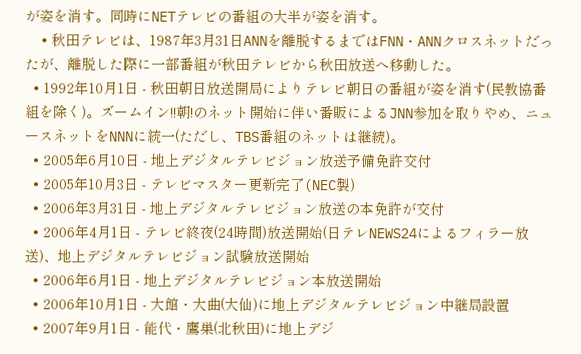が姿を消す。同時にNETテレビの番組の大半が姿を消す。
    • 秋田テレビは、1987年3月31日ANNを離脱するまではFNN・ANNクロスネットだったが、離脱した際に一部番組が秋田テレビから秋田放送へ移動した。
  • 1992年10月1日 - 秋田朝日放送開局によりテレビ朝日の番組が姿を消す(民教協番組を除く)。ズームイン!!朝!のネット開始に伴い番販によるJNN参加を取りやめ、ニュースネットをNNNに統一(ただし、TBS番組のネットは継続)。
  • 2005年6月10日 - 地上デジタルテレビジョン放送予備免許交付
  • 2005年10月3日 - テレビマスター更新完了(NEC製)
  • 2006年3月31日 - 地上デジタルテレビジョン放送の本免許が交付
  • 2006年4月1日 - テレビ終夜(24時間)放送開始(日テレNEWS24によるフィラー放送)、地上デジタルテレビジョン試験放送開始
  • 2006年6月1日 - 地上デジタルテレビジョン本放送開始
  • 2006年10月1日 - 大館・大曲(大仙)に地上デジタルテレビジョン中継局設置
  • 2007年9月1日 - 能代・鷹巣(北秋田)に地上デジ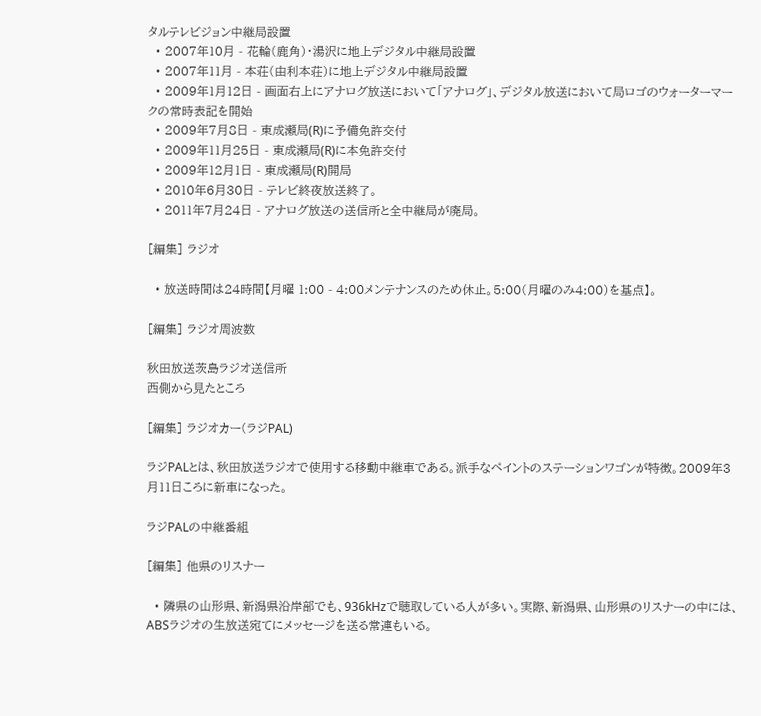タルテレビジョン中継局設置
  • 2007年10月 - 花輪(鹿角)・湯沢に地上デジタル中継局設置
  • 2007年11月 - 本荘(由利本荘)に地上デジタル中継局設置
  • 2009年1月12日 - 画面右上にアナログ放送において「アナログ」、デジタル放送において局ロゴのウォーターマークの常時表記を開始
  • 2009年7月8日 - 東成瀬局(R)に予備免許交付
  • 2009年11月25日 - 東成瀬局(R)に本免許交付
  • 2009年12月1日 - 東成瀬局(R)開局
  • 2010年6月30日 - テレビ終夜放送終了。
  • 2011年7月24日 - アナログ放送の送信所と全中継局が廃局。

[編集] ラジオ

  • 放送時間は24時間【月曜 1:00 - 4:00メンテナンスのため休止。5:00(月曜のみ4:00)を基点】。

[編集] ラジオ周波数

秋田放送茨島ラジオ送信所
西側から見たところ

[編集] ラジオカー(ラジPAL)

ラジPALとは、秋田放送ラジオで使用する移動中継車である。派手なペイントのステーションワゴンが特徴。2009年3月11日ころに新車になった。

ラジPALの中継番組

[編集] 他県のリスナー

  • 隣県の山形県、新潟県沿岸部でも、936kHzで聴取している人が多い。実際、新潟県、山形県のリスナーの中には、ABSラジオの生放送宛てにメッセージを送る常連もいる。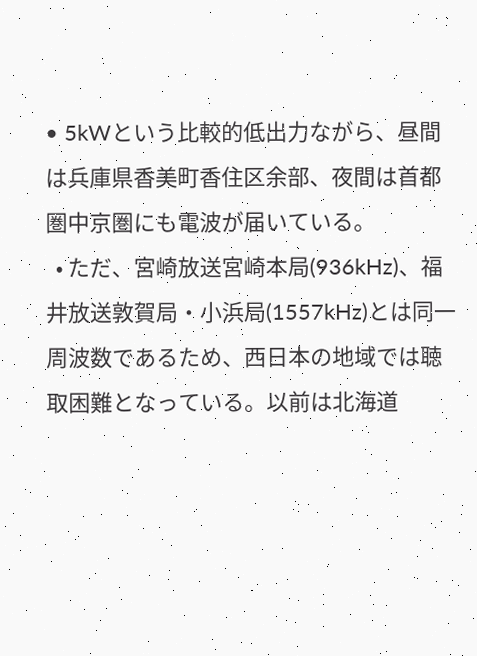• 5kWという比較的低出力ながら、昼間は兵庫県香美町香住区余部、夜間は首都圏中京圏にも電波が届いている。
  • ただ、宮崎放送宮崎本局(936kHz)、福井放送敦賀局・小浜局(1557kHz)とは同一周波数であるため、西日本の地域では聴取困難となっている。以前は北海道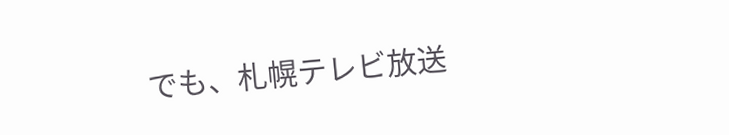でも、札幌テレビ放送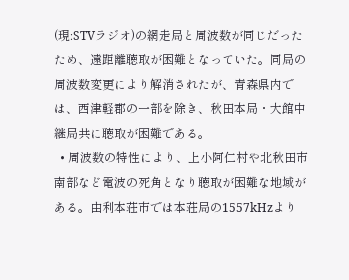(現:STVラジオ)の網走局と周波数が同じだったため、遠距離聴取が困難となっていた。同局の周波数変更により解消されたが、青森県内では、西津軽郡の一部を除き、秋田本局・大館中継局共に聴取が困難である。
  • 周波数の特性により、上小阿仁村や北秋田市南部など電波の死角となり聴取が困難な地域がある。由利本荘市では本荘局の1557kHzより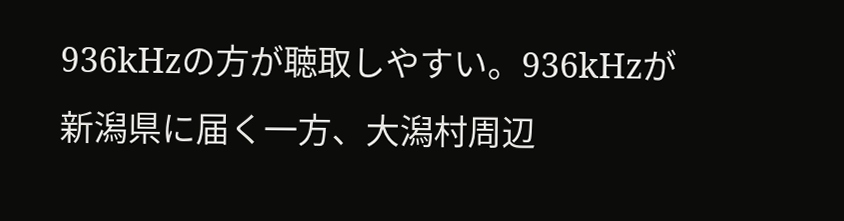936kHzの方が聴取しやすい。936kHzが新潟県に届く一方、大潟村周辺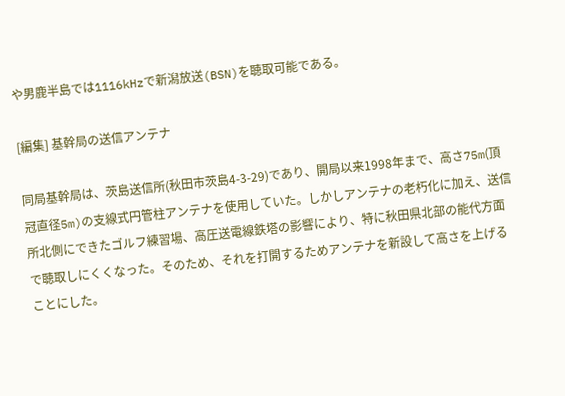や男鹿半島では1116kHzで新潟放送(BSN)を聴取可能である。

[編集] 基幹局の送信アンテナ

同局基幹局は、茨島送信所(秋田市茨島4-3-29)であり、開局以来1998年まで、高さ75m(頂冠直径5m)の支線式円管柱アンテナを使用していた。しかしアンテナの老朽化に加え、送信所北側にできたゴルフ練習場、高圧送電線鉄塔の影響により、特に秋田県北部の能代方面で聴取しにくくなった。そのため、それを打開するためアンテナを新設して高さを上げることにした。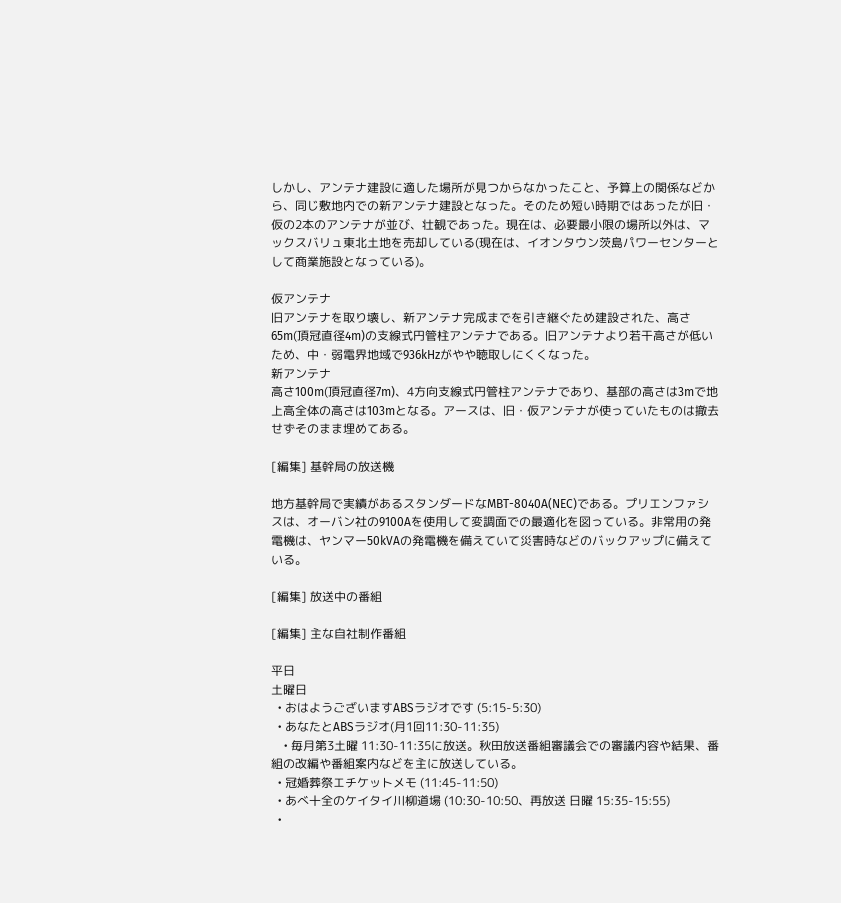しかし、アンテナ建設に適した場所が見つからなかったこと、予算上の関係などから、同じ敷地内での新アンテナ建設となった。そのため短い時期ではあったが旧・仮の2本のアンテナが並び、壮観であった。現在は、必要最小限の場所以外は、マックスバリュ東北土地を売却している(現在は、イオンタウン茨島パワーセンターとして商業施設となっている)。

仮アンテナ
旧アンテナを取り壊し、新アンテナ完成までを引き継ぐため建設された、高さ65m(頂冠直径4m)の支線式円管柱アンテナである。旧アンテナより若干高さが低いため、中・弱電界地域で936kHzがやや聴取しにくくなった。
新アンテナ
高さ100m(頂冠直径7m)、4方向支線式円管柱アンテナであり、基部の高さは3mで地上高全体の高さは103mとなる。アースは、旧・仮アンテナが使っていたものは撤去せずそのまま埋めてある。

[編集] 基幹局の放送機

地方基幹局で実績があるスタンダードなMBT-8040A(NEC)である。プリエンファシスは、オーバン社の9100Aを使用して変調面での最適化を図っている。非常用の発電機は、ヤンマー50kVAの発電機を備えていて災害時などのバックアップに備えている。

[編集] 放送中の番組

[編集] 主な自社制作番組

平日
土曜日
  • おはようございますABSラジオです (5:15-5:30)
  • あなたとABSラジオ(月1回11:30-11:35)
    • 毎月第3土曜 11:30-11:35に放送。秋田放送番組審議会での審議内容や結果、番組の改編や番組案内などを主に放送している。
  • 冠婚葬祭エチケットメモ (11:45-11:50)
  • あべ十全のケイタイ川柳道場 (10:30-10:50、再放送 日曜 15:35-15:55)
  •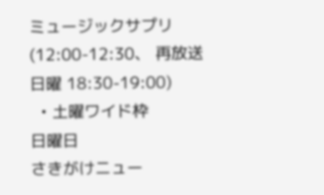ミュージックサプリ (12:00-12:30、 再放送 日曜 18:30-19:00)
  • 土曜ワイド枠
日曜日
さきがけニュー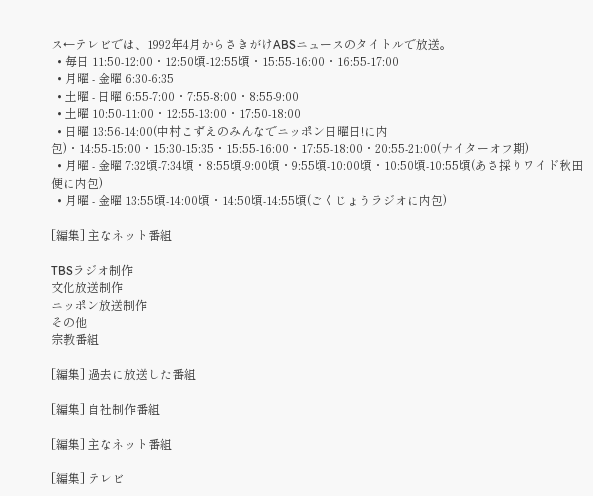ス←テレビでは、1992年4月からさきがけABSニュースのタイトルで放送。
  • 毎日 11:50-12:00・12:50頃-12:55頃・15:55-16:00・16:55-17:00
  • 月曜 - 金曜 6:30-6:35
  • 土曜 - 日曜 6:55-7:00・7:55-8:00・8:55-9:00
  • 土曜 10:50-11:00・12:55-13:00・17:50-18:00
  • 日曜 13:56-14:00(中村こずえのみんなでニッポン日曜日!に内包)・14:55-15:00・15:30-15:35・15:55-16:00・17:55-18:00・20:55-21:00(ナイターオフ期)
  • 月曜 - 金曜 7:32頃-7:34頃・8:55頃-9:00頃・9:55頃-10:00頃・10:50頃-10:55頃(あさ採りワイド秋田便に内包)
  • 月曜 - 金曜 13:55頃-14:00頃・14:50頃-14:55頃(ごくじょうラジオに内包)

[編集] 主なネット番組

TBSラジオ制作
文化放送制作
ニッポン放送制作
その他
宗教番組

[編集] 過去に放送した番組

[編集] 自社制作番組

[編集] 主なネット番組

[編集] テレビ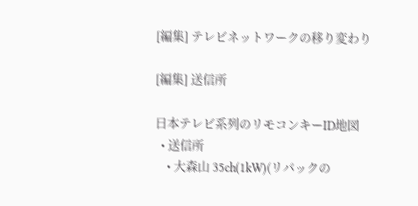[編集] テレビネットワークの移り変わり

[編集] 送信所

日本テレビ系列のリモコンキーID地図
  • 送信所
    • 大森山 35ch(1kW)(リパックの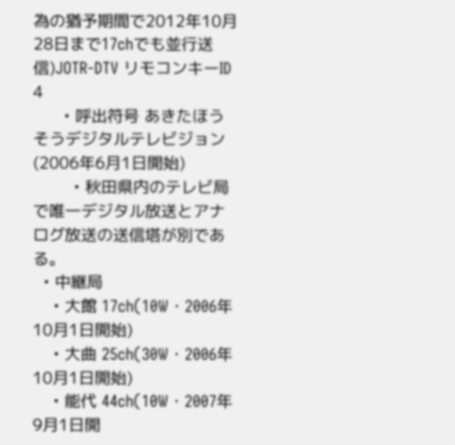為の猶予期間で2012年10月28日まで17chでも並行送信)JOTR-DTV リモコンキーID 4
      • 呼出符号 あきたほうそうデジタルテレビジョン(2006年6月1日開始)
        • 秋田県内のテレビ局で唯一デジタル放送とアナログ放送の送信塔が別である。
  • 中継局
    • 大館 17ch(10W・2006年10月1日開始)
    • 大曲 25ch(30W・2006年10月1日開始)
    • 能代 44ch(10W・2007年9月1日開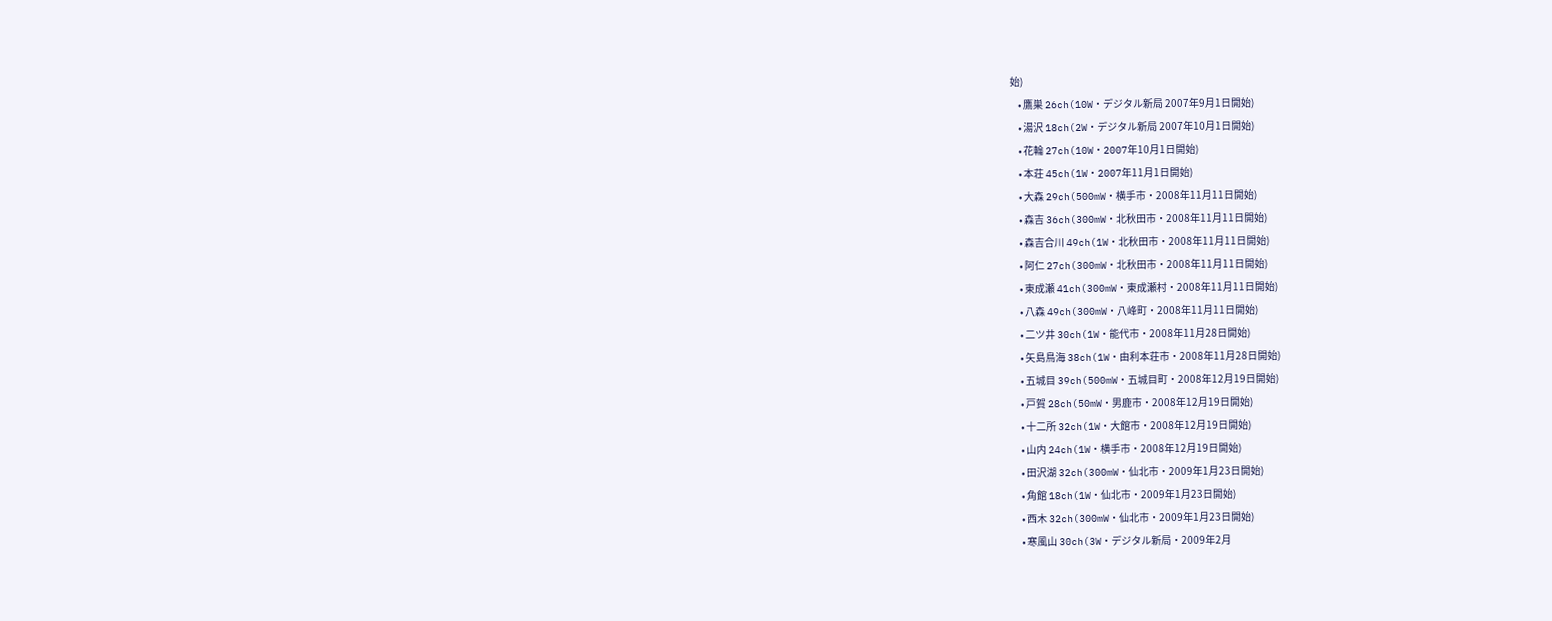始)
    • 鷹巣 26ch(10W・デジタル新局 2007年9月1日開始)
    • 湯沢 18ch(2W・デジタル新局 2007年10月1日開始)
    • 花輪 27ch(10W・2007年10月1日開始)
    • 本荘 45ch(1W・2007年11月1日開始)
    • 大森 29ch(500mW・横手市・2008年11月11日開始)
    • 森吉 36ch(300mW・北秋田市・2008年11月11日開始)
    • 森吉合川 49ch(1W・北秋田市・2008年11月11日開始)
    • 阿仁 27ch(300mW・北秋田市・2008年11月11日開始)
    • 東成瀬 41ch(300mW・東成瀬村・2008年11月11日開始)
    • 八森 49ch(300mW・八峰町・2008年11月11日開始)
    • 二ツ井 30ch(1W・能代市・2008年11月28日開始)
    • 矢島鳥海 38ch(1W・由利本荘市・2008年11月28日開始)
    • 五城目 39ch(500mW・五城目町・2008年12月19日開始)
    • 戸賀 28ch(50mW・男鹿市・2008年12月19日開始)
    • 十二所 32ch(1W・大館市・2008年12月19日開始)
    • 山内 24ch(1W・横手市・2008年12月19日開始)
    • 田沢湖 32ch(300mW・仙北市・2009年1月23日開始)
    • 角館 18ch(1W・仙北市・2009年1月23日開始)
    • 西木 32ch(300mW・仙北市・2009年1月23日開始)
    • 寒風山 30ch(3W・デジタル新局・2009年2月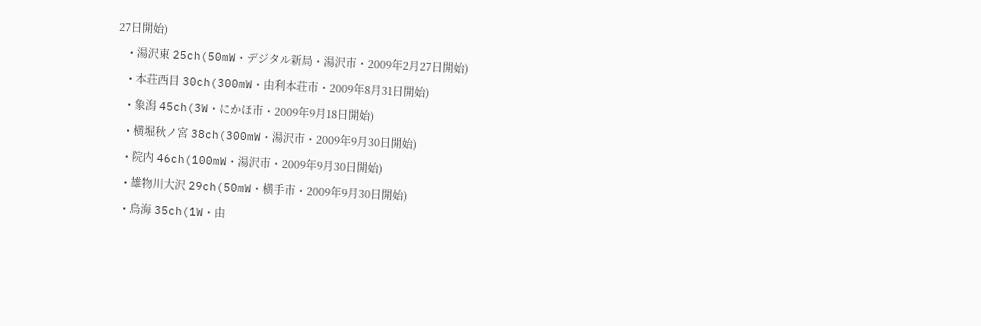27日開始)
    • 湯沢東 25ch(50mW・デジタル新局・湯沢市・2009年2月27日開始)
    • 本荘西目 30ch(300mW・由利本荘市・2009年8月31日開始)
    • 象潟 45ch(3W・にかほ市・2009年9月18日開始)
    • 横堀秋ノ宮 38ch(300mW・湯沢市・2009年9月30日開始)
    • 院内 46ch(100mW・湯沢市・2009年9月30日開始)
    • 雄物川大沢 29ch(50mW・横手市・2009年9月30日開始)
    • 鳥海 35ch(1W・由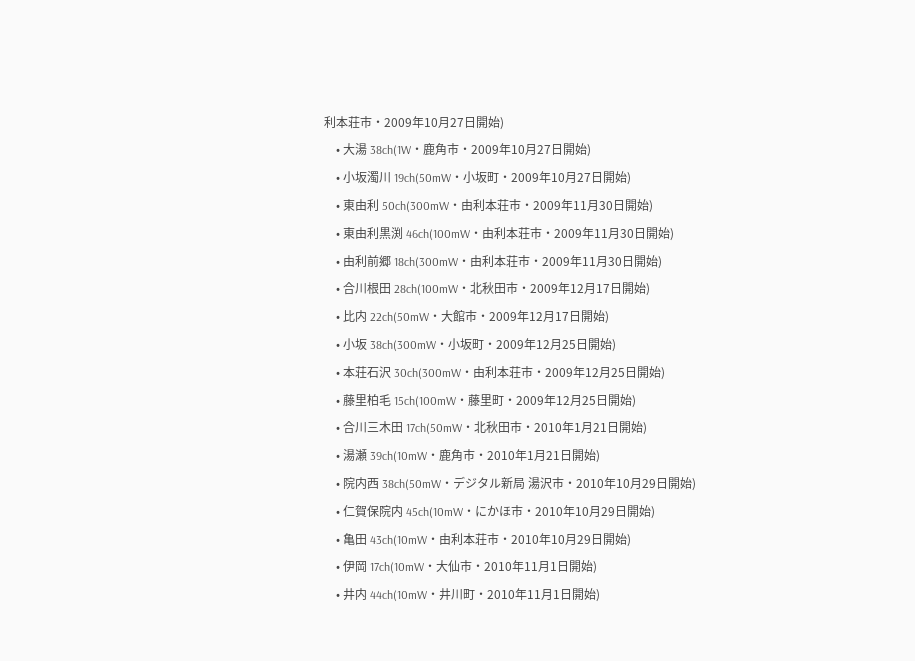利本荘市・2009年10月27日開始)
    • 大湯 38ch(1W・鹿角市・2009年10月27日開始)
    • 小坂濁川 19ch(50mW・小坂町・2009年10月27日開始)
    • 東由利 50ch(300mW・由利本荘市・2009年11月30日開始)
    • 東由利黒渕 46ch(100mW・由利本荘市・2009年11月30日開始)
    • 由利前郷 18ch(300mW・由利本荘市・2009年11月30日開始)
    • 合川根田 28ch(100mW・北秋田市・2009年12月17日開始)
    • 比内 22ch(50mW・大館市・2009年12月17日開始)
    • 小坂 38ch(300mW・小坂町・2009年12月25日開始)
    • 本荘石沢 30ch(300mW・由利本荘市・2009年12月25日開始)
    • 藤里柏毛 15ch(100mW・藤里町・2009年12月25日開始)
    • 合川三木田 17ch(50mW・北秋田市・2010年1月21日開始)
    • 湯瀬 39ch(10mW・鹿角市・2010年1月21日開始)
    • 院内西 38ch(50mW・デジタル新局 湯沢市・2010年10月29日開始)
    • 仁賀保院内 45ch(10mW・にかほ市・2010年10月29日開始)
    • 亀田 43ch(10mW・由利本荘市・2010年10月29日開始)
    • 伊岡 17ch(10mW・大仙市・2010年11月1日開始)
    • 井内 44ch(10mW・井川町・2010年11月1日開始)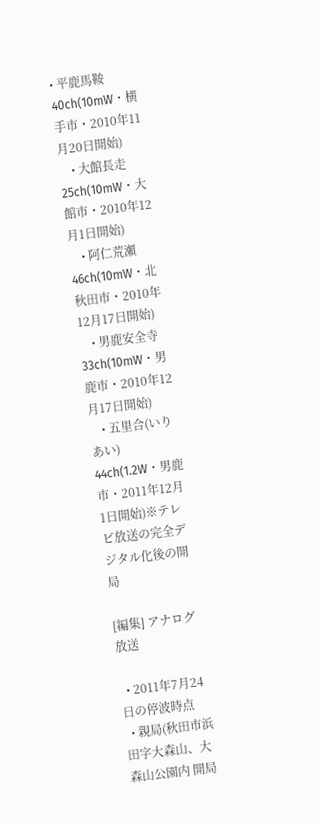• 平鹿馬鞍 40ch(10mW・横手市・2010年11月20日開始)
    • 大館長走 25ch(10mW・大館市・2010年12月1日開始)
    • 阿仁荒瀬 46ch(10mW・北秋田市・2010年12月17日開始)
    • 男鹿安全寺 33ch(10mW・男鹿市・2010年12月17日開始)
    • 五里合(いりあい) 44ch(1.2W・男鹿市・2011年12月1日開始)※テレビ放送の完全デジタル化後の開局

[編集] アナログ放送

  • 2011年7月24日の停波時点
  • 親局(秋田市浜田字大森山、大森山公園内 開局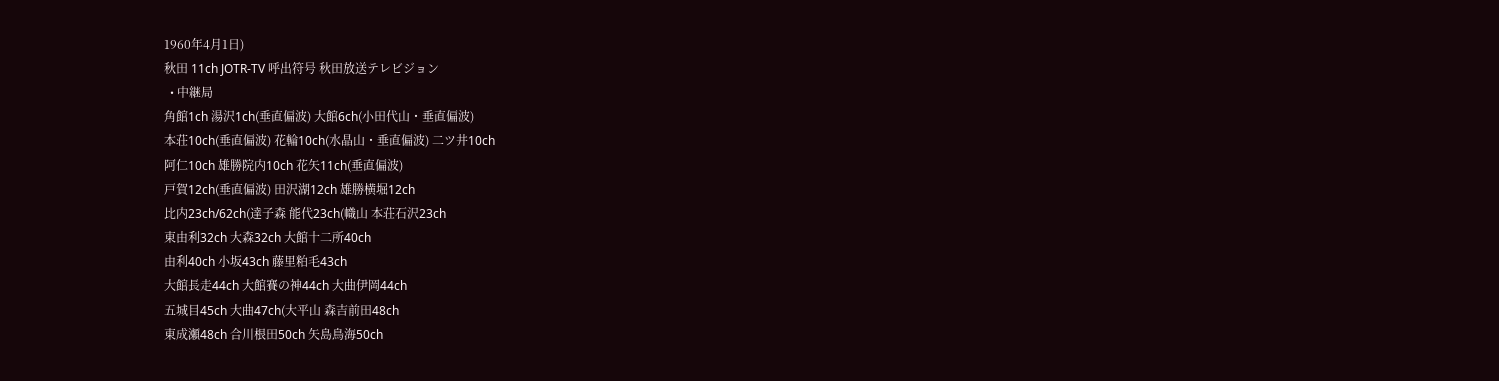1960年4月1日)
秋田 11ch JOTR-TV 呼出符号 秋田放送テレビジョン
  • 中継局
角館1ch 湯沢1ch(垂直偏波) 大館6ch(小田代山・垂直偏波)
本荘10ch(垂直偏波) 花輪10ch(水晶山・垂直偏波) 二ツ井10ch
阿仁10ch 雄勝院内10ch 花矢11ch(垂直偏波)
戸賀12ch(垂直偏波) 田沢湖12ch 雄勝横堀12ch
比内23ch/62ch(達子森 能代23ch(幟山 本荘石沢23ch
東由利32ch 大森32ch 大館十二所40ch
由利40ch 小坂43ch 藤里粕毛43ch
大館長走44ch 大館賽の神44ch 大曲伊岡44ch
五城目45ch 大曲47ch(大平山 森吉前田48ch
東成瀬48ch 合川根田50ch 矢島鳥海50ch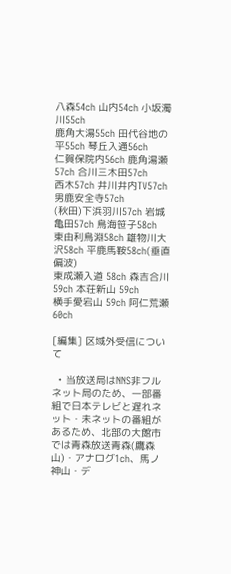八森54ch 山内54ch 小坂濁川55ch
鹿角大湯55ch 田代谷地の平55ch 琴丘入通56ch
仁賀保院内56ch 鹿角湯瀬57ch 合川三木田57ch
西木57ch 井川井内TV57ch 男鹿安全寺57ch
(秋田)下浜羽川57ch 岩城亀田57ch 鳥海笹子58ch
東由利鳥淵58ch 雄物川大沢58ch 平鹿馬鞍58ch(垂直偏波)
東成瀬入道 58ch 森吉合川 59ch 本荘新山 59ch
横手愛宕山 59ch 阿仁荒瀬 60ch

[編集] 区域外受信について

  • 当放送局はNNS非フルネット局のため、一部番組で日本テレビと遅れネット・未ネットの番組があるため、北部の大館市では青森放送青森(鷹森山)・アナログ1ch、馬ノ神山・デ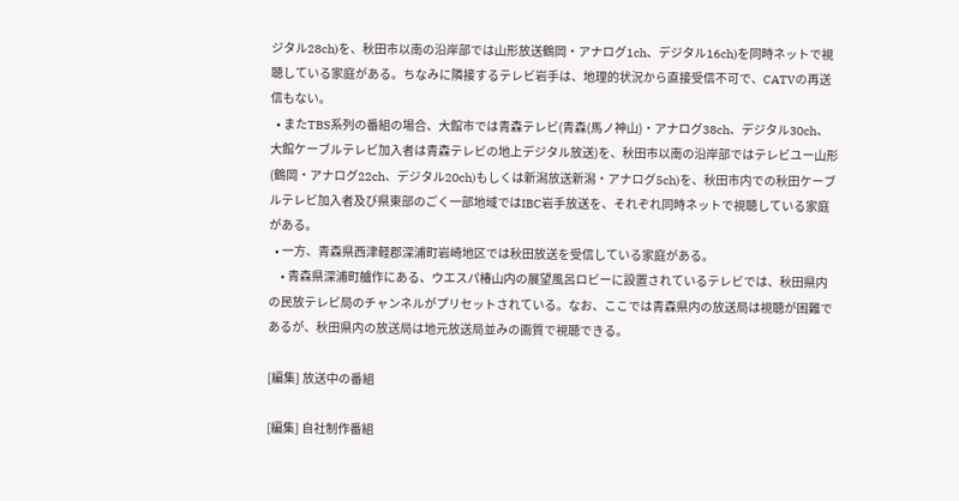ジタル28ch)を、秋田市以南の沿岸部では山形放送鶴岡・アナログ1ch、デジタル16ch)を同時ネットで視聴している家庭がある。ちなみに隣接するテレビ岩手は、地理的状況から直接受信不可で、CATVの再送信もない。
  • またTBS系列の番組の場合、大館市では青森テレビ(青森(馬ノ神山)・アナログ38ch、デジタル30ch、大館ケーブルテレビ加入者は青森テレビの地上デジタル放送)を、秋田市以南の沿岸部ではテレビユー山形(鶴岡・アナログ22ch、デジタル20ch)もしくは新潟放送新潟・アナログ5ch)を、秋田市内での秋田ケーブルテレビ加入者及び県東部のごく一部地域ではIBC岩手放送を、それぞれ同時ネットで視聴している家庭がある。
  • 一方、青森県西津軽郡深浦町岩崎地区では秋田放送を受信している家庭がある。
    • 青森県深浦町艫作にある、ウエスパ椿山内の展望風呂ロビーに設置されているテレビでは、秋田県内の民放テレビ局のチャンネルがプリセットされている。なお、ここでは青森県内の放送局は視聴が困難であるが、秋田県内の放送局は地元放送局並みの画質で視聴できる。

[編集] 放送中の番組

[編集] 自社制作番組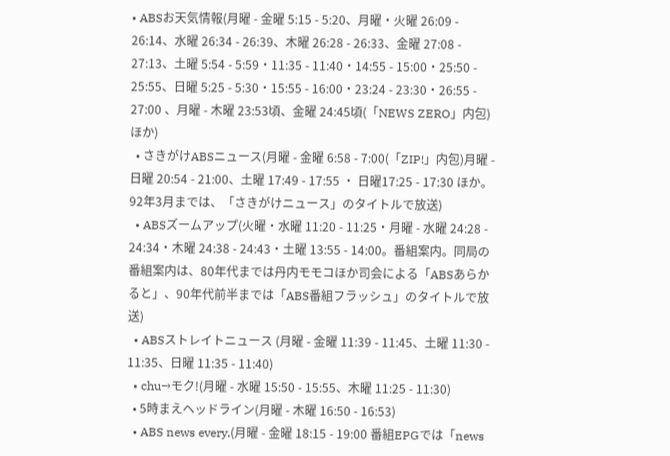• ABSお天気情報(月曜 - 金曜 5:15 - 5:20、月曜・火曜 26:09 - 26:14、水曜 26:34 - 26:39、木曜 26:28 - 26:33、金曜 27:08 - 27:13、土曜 5:54 - 5:59・11:35 - 11:40・14:55 - 15:00・25:50 - 25:55、日曜 5:25 - 5:30・15:55 - 16:00・23:24 - 23:30・26:55 - 27:00 、月曜 - 木曜 23:53頃、金曜 24:45頃(「NEWS ZERO」内包)ほか)
  • さきがけABSニュース(月曜 - 金曜 6:58 - 7:00(「ZIP!」内包)月曜 - 日曜 20:54 - 21:00、土曜 17:49 - 17:55 ・ 日曜17:25 - 17:30 ほか。92年3月までは、「さきがけニュース」のタイトルで放送)
  • ABSズームアップ(火曜・水曜 11:20 - 11:25・月曜 - 水曜 24:28 - 24:34・木曜 24:38 - 24:43・土曜 13:55 - 14:00。番組案内。同局の番組案内は、80年代までは丹内モモコほか司会による「ABSあらかると」、90年代前半までは「ABS番組フラッシュ」のタイトルで放送)
  • ABSストレイトニュース (月曜 - 金曜 11:39 - 11:45、土曜 11:30 - 11:35、日曜 11:35 - 11:40)
  • chu→モク!(月曜 - 水曜 15:50 - 15:55、木曜 11:25 - 11:30)
  • 5時まえヘッドライン(月曜 - 木曜 16:50 - 16:53)
  • ABS news every.(月曜 - 金曜 18:15 - 19:00 番組EPGでは「news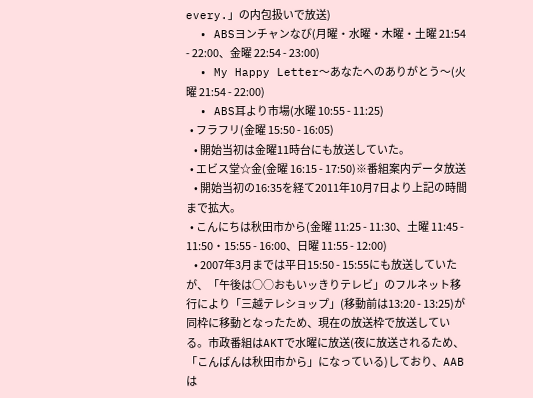every.」の内包扱いで放送)
  • ABSヨンチャンなび(月曜・水曜・木曜・土曜 21:54 - 22:00、金曜 22:54 - 23:00)
  • My Happy Letter〜あなたへのありがとう〜(火曜 21:54 - 22:00)
  • ABS耳より市場(水曜 10:55 - 11:25)
  • フラフリ(金曜 15:50 - 16:05)
    • 開始当初は金曜11時台にも放送していた。
  • エビス堂☆金(金曜 16:15 - 17:50)※番組案内データ放送
    • 開始当初の16:35を経て2011年10月7日より上記の時間まで拡大。
  • こんにちは秋田市から(金曜 11:25 - 11:30、土曜 11:45 - 11:50・15:55 - 16:00、日曜 11:55 - 12:00)
    • 2007年3月までは平日15:50 - 15:55にも放送していたが、「午後は○○おもいッきりテレビ」のフルネット移行により「三越テレショップ」(移動前は13:20 - 13:25)が同枠に移動となったため、現在の放送枠で放送している。市政番組はAKTで水曜に放送(夜に放送されるため、「こんばんは秋田市から」になっている)しており、AABは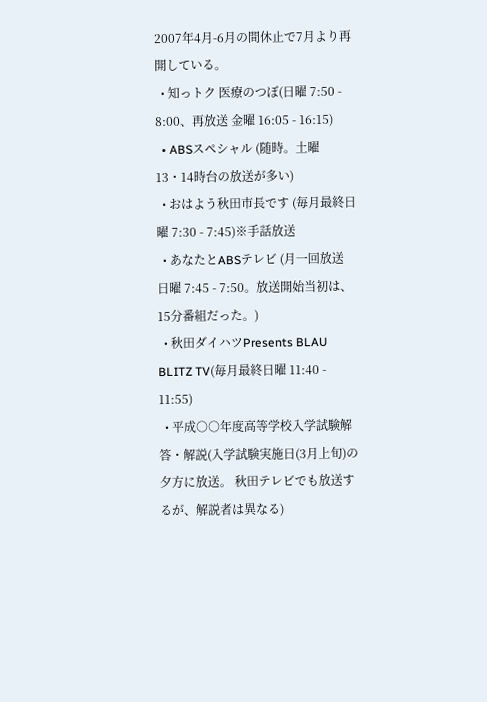2007年4月-6月の間休止で7月より再開している。
  • 知っトク 医療のつぼ(日曜 7:50 - 8:00、再放送 金曜 16:05 - 16:15)
  • ABSスペシャル (随時。土曜 13・14時台の放送が多い)
  • おはよう秋田市長です (毎月最終日曜 7:30 - 7:45)※手話放送
  • あなたとABSテレビ (月一回放送 日曜 7:45 - 7:50。放送開始当初は、15分番組だった。)
  • 秋田ダイハツPresents BLAU BLITZ TV(毎月最終日曜 11:40 - 11:55)
  • 平成○○年度高等学校入学試験解答・解説(入学試験実施日(3月上旬)の夕方に放送。 秋田テレビでも放送するが、解説者は異なる)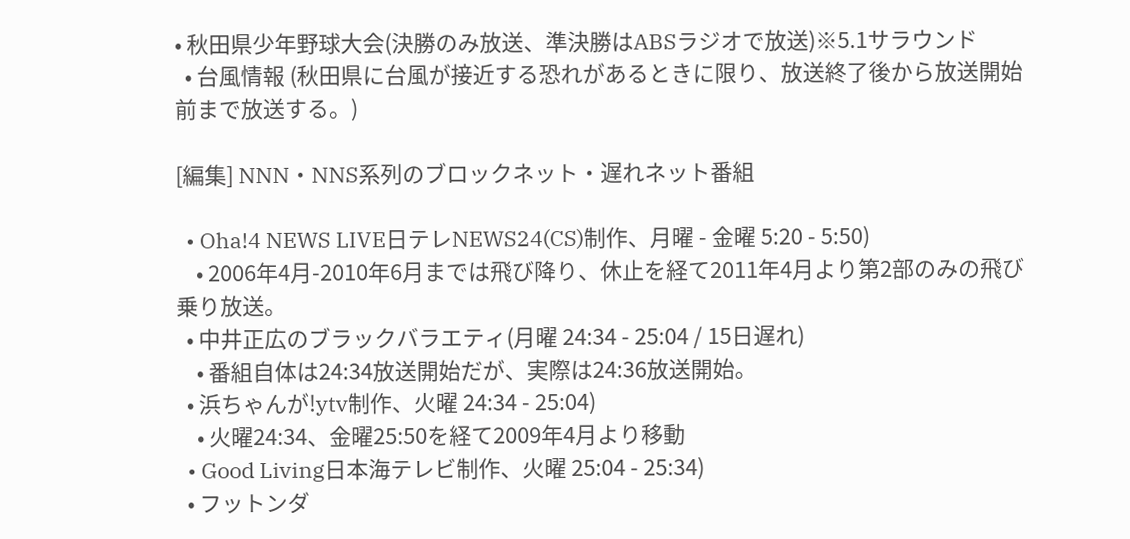• 秋田県少年野球大会(決勝のみ放送、準決勝はABSラジオで放送)※5.1サラウンド
  • 台風情報 (秋田県に台風が接近する恐れがあるときに限り、放送終了後から放送開始前まで放送する。)

[編集] NNN・NNS系列のブロックネット・遅れネット番組

  • Oha!4 NEWS LIVE日テレNEWS24(CS)制作、月曜 - 金曜 5:20 - 5:50)
    • 2006年4月-2010年6月までは飛び降り、休止を経て2011年4月より第2部のみの飛び乗り放送。
  • 中井正広のブラックバラエティ(月曜 24:34 - 25:04 / 15日遅れ)
    • 番組自体は24:34放送開始だが、実際は24:36放送開始。
  • 浜ちゃんが!ytv制作、火曜 24:34 - 25:04)
    • 火曜24:34、金曜25:50を経て2009年4月より移動
  • Good Living日本海テレビ制作、火曜 25:04 - 25:34)
  • フットンダ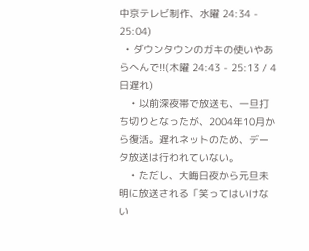中京テレビ制作、水曜 24:34 - 25:04)
  • ダウンタウンのガキの使いやあらへんで!!(木曜 24:43 - 25:13 / 4日遅れ)
    • 以前深夜帯で放送も、一旦打ち切りとなったが、2004年10月から復活。遅れネットのため、データ放送は行われていない。
    • ただし、大晦日夜から元旦未明に放送される「笑ってはいけない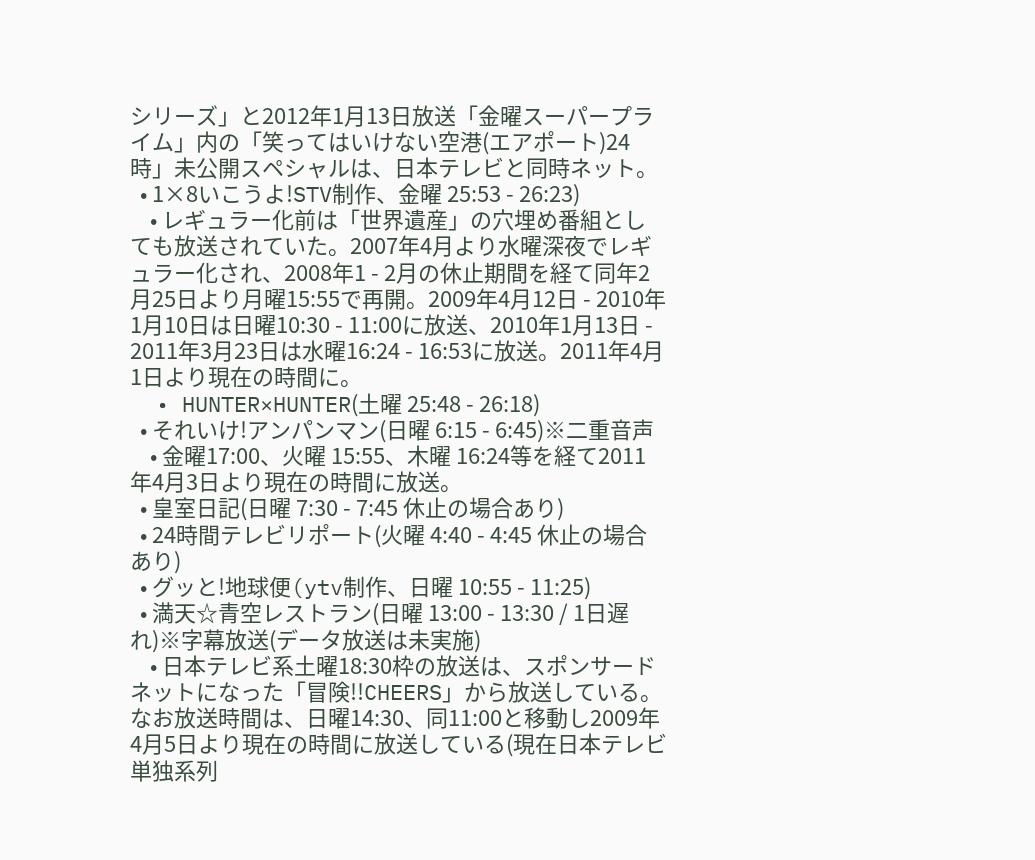シリーズ」と2012年1月13日放送「金曜スーパープライム」内の「笑ってはいけない空港(エアポート)24時」未公開スペシャルは、日本テレビと同時ネット。
  • 1×8いこうよ!STV制作、金曜 25:53 - 26:23)
    • レギュラー化前は「世界遺産」の穴埋め番組としても放送されていた。2007年4月より水曜深夜でレギュラー化され、2008年1 - 2月の休止期間を経て同年2月25日より月曜15:55で再開。2009年4月12日 - 2010年1月10日は日曜10:30 - 11:00に放送、2010年1月13日 - 2011年3月23日は水曜16:24 - 16:53に放送。2011年4月1日より現在の時間に。
  • HUNTER×HUNTER(土曜 25:48 - 26:18)
  • それいけ!アンパンマン(日曜 6:15 - 6:45)※二重音声
    • 金曜17:00、火曜 15:55、木曜 16:24等を経て2011年4月3日より現在の時間に放送。
  • 皇室日記(日曜 7:30 - 7:45 休止の場合あり)
  • 24時間テレビリポート(火曜 4:40 - 4:45 休止の場合あり)
  • グッと!地球便(ytv制作、日曜 10:55 - 11:25)
  • 満天☆青空レストラン(日曜 13:00 - 13:30 / 1日遅れ)※字幕放送(データ放送は未実施)
    • 日本テレビ系土曜18:30枠の放送は、スポンサードネットになった「冒険!!CHEERS」から放送している。なお放送時間は、日曜14:30、同11:00と移動し2009年4月5日より現在の時間に放送している(現在日本テレビ単独系列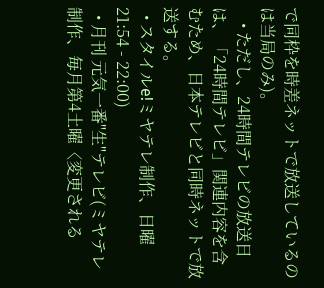で同枠を時差ネットで放送しているのは当局のみ)。
    • ただし、24時間テレビの放送日は、「24時間テレビ」関連内容を含むため、日本テレビと同時ネットで放送する。
  • スタイルe!ミヤテレ制作、日曜21:54 - 22:00)
  • 月刊 元気一番"生"テレビ(ミヤテレ制作、毎月第4土曜〈変更される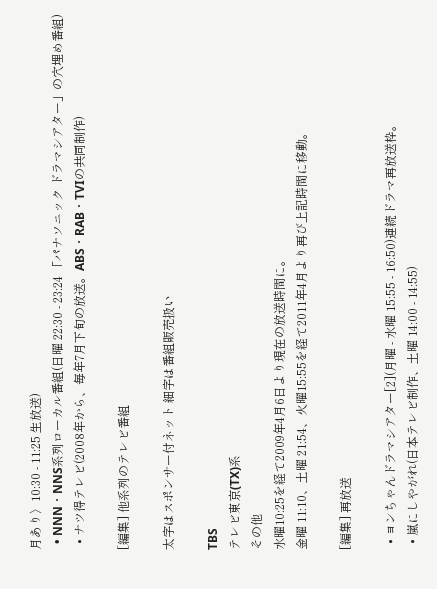月あり〉10:30 - 11:25 生放送)
  • NNN・NNS系列ローカル番組(日曜 22:30 - 23:24 「パナソニック ドラマシアター」の穴埋め番組)
  • ナツ得テレビ(2008年から、毎年7月下旬の放送。ABS・RAB・TVIの共同制作)

[編集] 他系列のテレビ番組

太字はスポンサー付ネット 細字は番組販売扱い

TBS
テレビ東京(TX)系
その他
水曜10:25を経て2009年4月6日より現在の放送時間に。
金曜 11:10、土曜 21:54、火曜15:55を経て2011年4月より再び上記時間に移動。

[編集] 再放送

  • ヨンちゃんドラマシアター[2](月曜 - 水曜 15:55 - 16:50)連続ドラマ再放送枠。
  • 嵐にしやがれ(日本テレビ制作、土曜 14:00 - 14:55)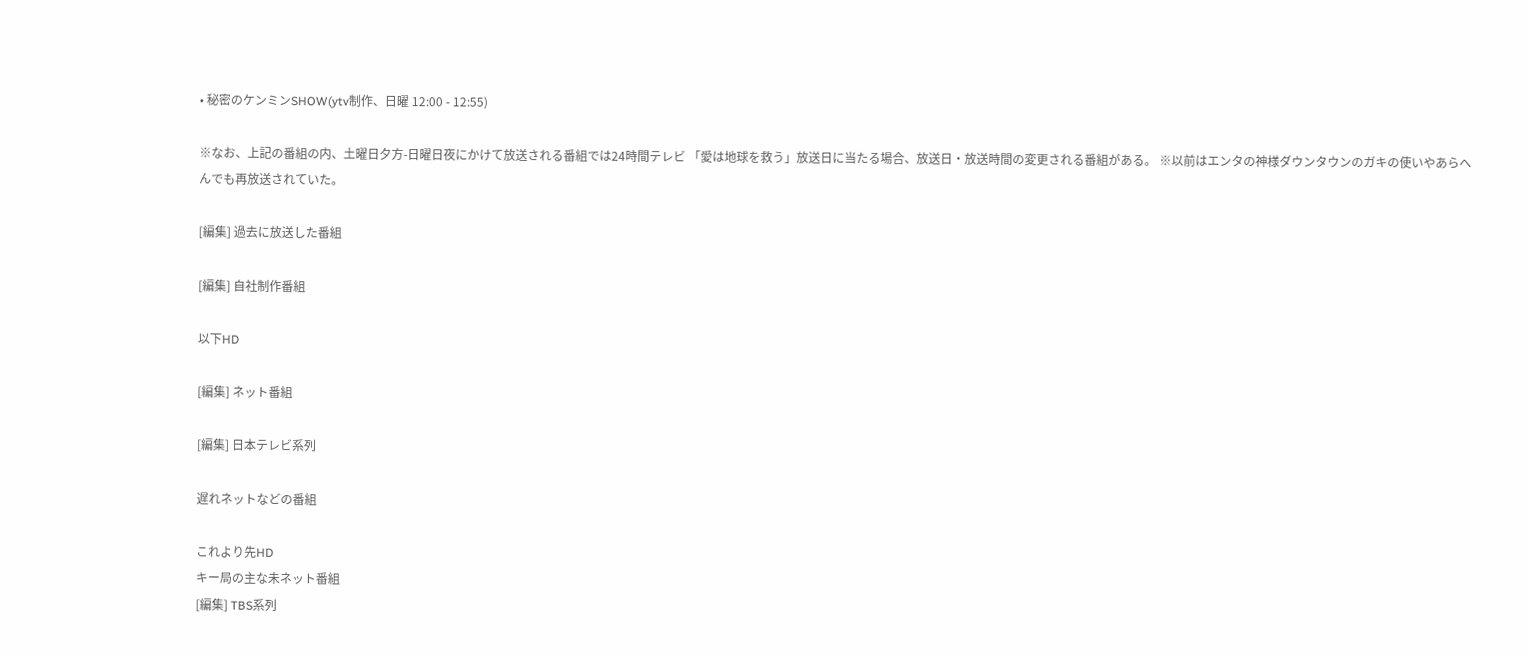• 秘密のケンミンSHOW(ytv制作、日曜 12:00 - 12:55)

※なお、上記の番組の内、土曜日夕方-日曜日夜にかけて放送される番組では24時間テレビ 「愛は地球を救う」放送日に当たる場合、放送日・放送時間の変更される番組がある。 ※以前はエンタの神様ダウンタウンのガキの使いやあらへんでも再放送されていた。

[編集] 過去に放送した番組

[編集] 自社制作番組

以下HD

[編集] ネット番組

[編集] 日本テレビ系列

遅れネットなどの番組

これより先HD
キー局の主な未ネット番組
[編集] TBS系列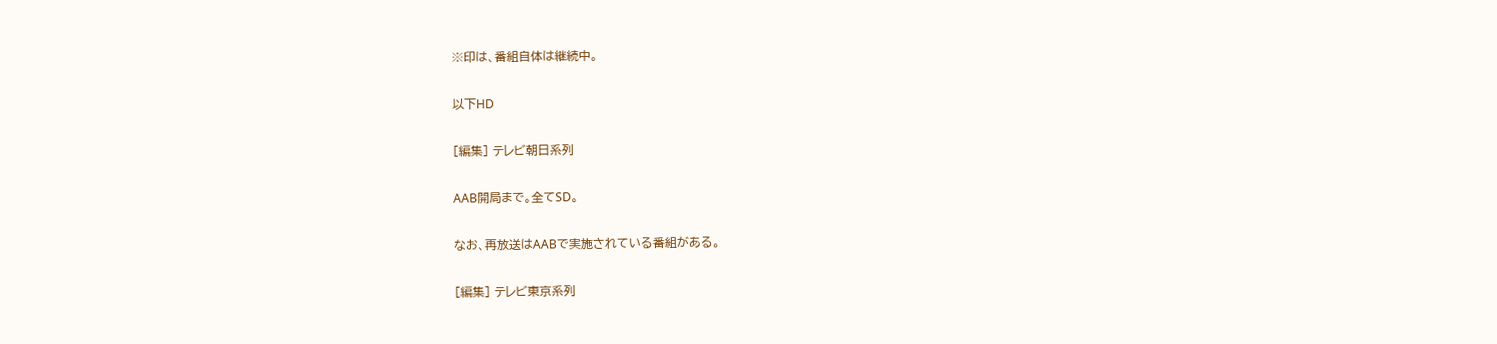※印は、番組自体は継続中。

以下HD

[編集] テレビ朝日系列

AAB開局まで。全てSD。

なお、再放送はAABで実施されている番組がある。

[編集] テレビ東京系列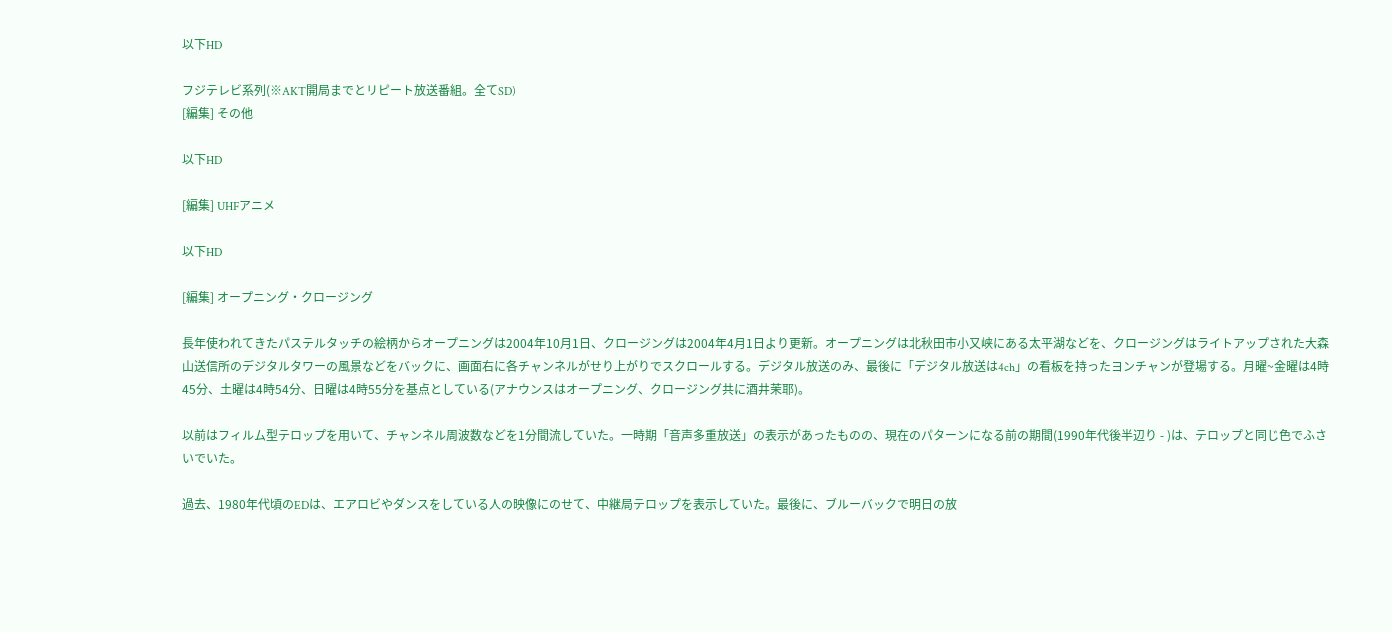以下HD

フジテレビ系列(※AKT開局までとリピート放送番組。全てSD)
[編集] その他

以下HD

[編集] UHFアニメ

以下HD

[編集] オープニング・クロージング

長年使われてきたパステルタッチの絵柄からオープニングは2004年10月1日、クロージングは2004年4月1日より更新。オープニングは北秋田市小又峡にある太平湖などを、クロージングはライトアップされた大森山送信所のデジタルタワーの風景などをバックに、画面右に各チャンネルがせり上がりでスクロールする。デジタル放送のみ、最後に「デジタル放送は4ch」の看板を持ったヨンチャンが登場する。月曜~金曜は4時45分、土曜は4時54分、日曜は4時55分を基点としている(アナウンスはオープニング、クロージング共に酒井茉耶)。

以前はフィルム型テロップを用いて、チャンネル周波数などを1分間流していた。一時期「音声多重放送」の表示があったものの、現在のパターンになる前の期間(1990年代後半辺り - )は、テロップと同じ色でふさいでいた。

過去、1980年代頃のEDは、エアロビやダンスをしている人の映像にのせて、中継局テロップを表示していた。最後に、ブルーバックで明日の放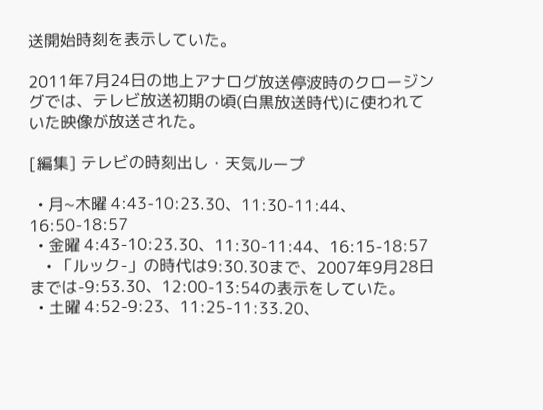送開始時刻を表示していた。

2011年7月24日の地上アナログ放送停波時のクロージングでは、テレビ放送初期の頃(白黒放送時代)に使われていた映像が放送された。

[編集] テレビの時刻出し・天気ループ

  • 月~木曜 4:43-10:23.30、11:30-11:44、16:50-18:57
  • 金曜 4:43-10:23.30、11:30-11:44、16:15-18:57
    • 「ルック-」の時代は9:30.30まで、2007年9月28日までは-9:53.30、12:00-13:54の表示をしていた。
  • 土曜 4:52-9:23、11:25-11:33.20、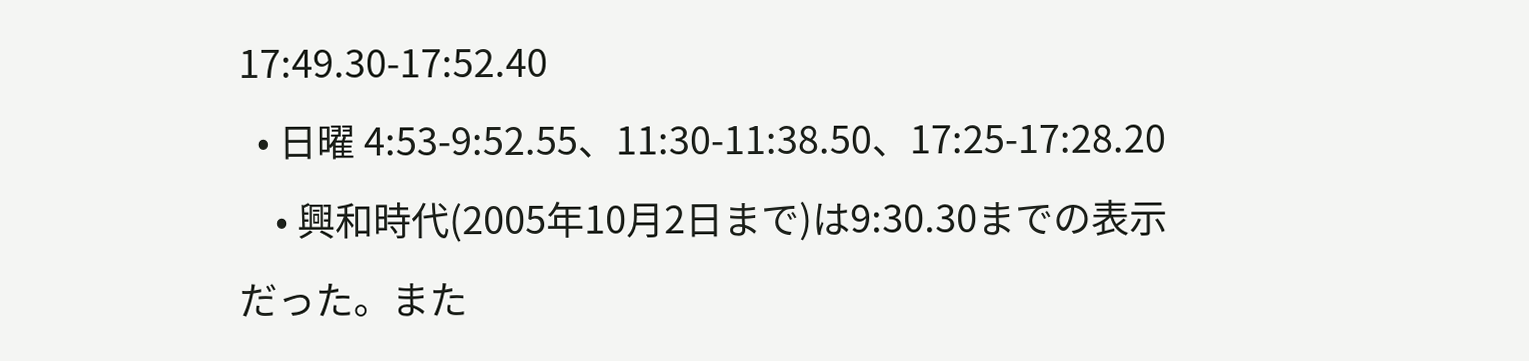17:49.30-17:52.40
  • 日曜 4:53-9:52.55、11:30-11:38.50、17:25-17:28.20
    • 興和時代(2005年10月2日まで)は9:30.30までの表示だった。また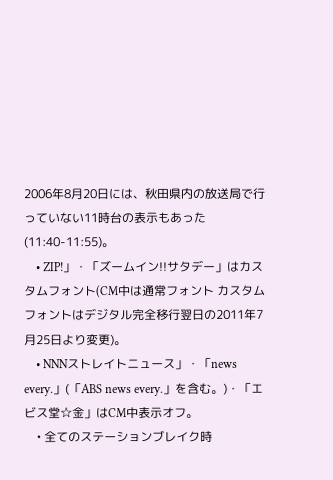2006年8月20日には、秋田県内の放送局で行っていない11時台の表示もあった(11:40-11:55)。
    • ZIP!」・「ズームイン!!サタデー」はカスタムフォント(CM中は通常フォント カスタムフォントはデジタル完全移行翌日の2011年7月25日より変更)。
    • NNNストレイトニュース」・「news every.」(「ABS news every.」を含む。)・「エビス堂☆金」はCM中表示オフ。
    • 全てのステーションブレイク時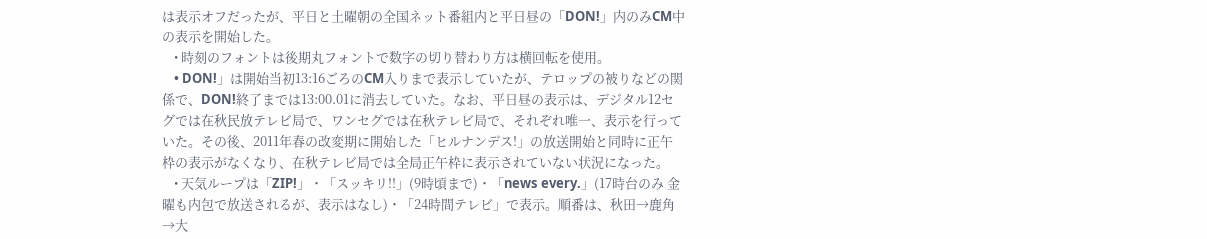は表示オフだったが、平日と土曜朝の全国ネット番組内と平日昼の「DON!」内のみCM中の表示を開始した。
    • 時刻のフォントは後期丸フォントで数字の切り替わり方は横回転を使用。
    • DON!」は開始当初13:16ごろのCM入りまで表示していたが、テロップの被りなどの関係で、DON!終了までは13:00.01に消去していた。なお、平日昼の表示は、デジタル12セグでは在秋民放テレビ局で、ワンセグでは在秋テレビ局で、それぞれ唯一、表示を行っていた。その後、2011年春の改変期に開始した「ヒルナンデス!」の放送開始と同時に正午枠の表示がなくなり、在秋テレビ局では全局正午枠に表示されていない状況になった。
    • 天気ループは「ZIP!」・「スッキリ!!」(9時頃まで)・「news every.」(17時台のみ 金曜も内包で放送されるが、表示はなし)・「24時間テレビ」で表示。順番は、秋田→鹿角→大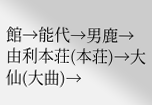館→能代→男鹿→由利本荘(本荘)→大仙(大曲)→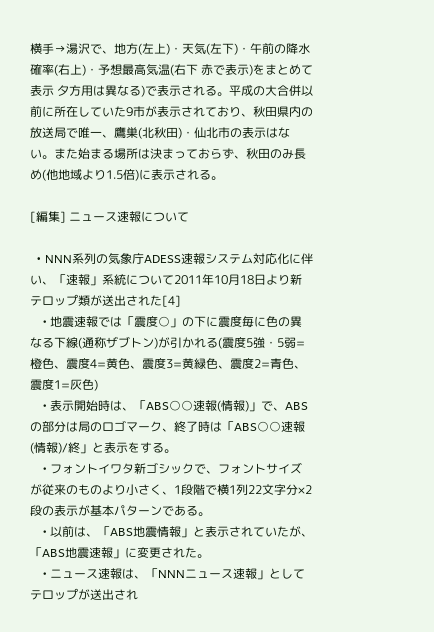横手→湯沢で、地方(左上)・天気(左下)・午前の降水確率(右上)・予想最高気温(右下 赤で表示)をまとめて表示 夕方用は異なる)で表示される。平成の大合併以前に所在していた9市が表示されており、秋田県内の放送局で唯一、鷹巣(北秋田)・仙北市の表示はない。また始まる場所は決まっておらず、秋田のみ長め(他地域より1.5倍)に表示される。

[編集] ニュース速報について

  • NNN系列の気象庁ADESS速報システム対応化に伴い、「速報」系統について2011年10月18日より新テロップ類が送出された[4]
    • 地震速報では「震度○」の下に震度毎に色の異なる下線(通称ザブトン)が引かれる(震度5強・5弱=橙色、震度4=黄色、震度3=黄緑色、震度2=青色、震度1=灰色)
    • 表示開始時は、「ABS○○速報(情報)」で、ABSの部分は局のロゴマーク、終了時は「ABS○○速報(情報)/終」と表示をする。
    • フォントイワタ新ゴシックで、フォントサイズが従来のものより小さく、1段階で横1列22文字分×2段の表示が基本パターンである。
    • 以前は、「ABS地震情報」と表示されていたが、「ABS地震速報」に変更された。
    • ニュース速報は、「NNNニュース速報」としてテロップが送出され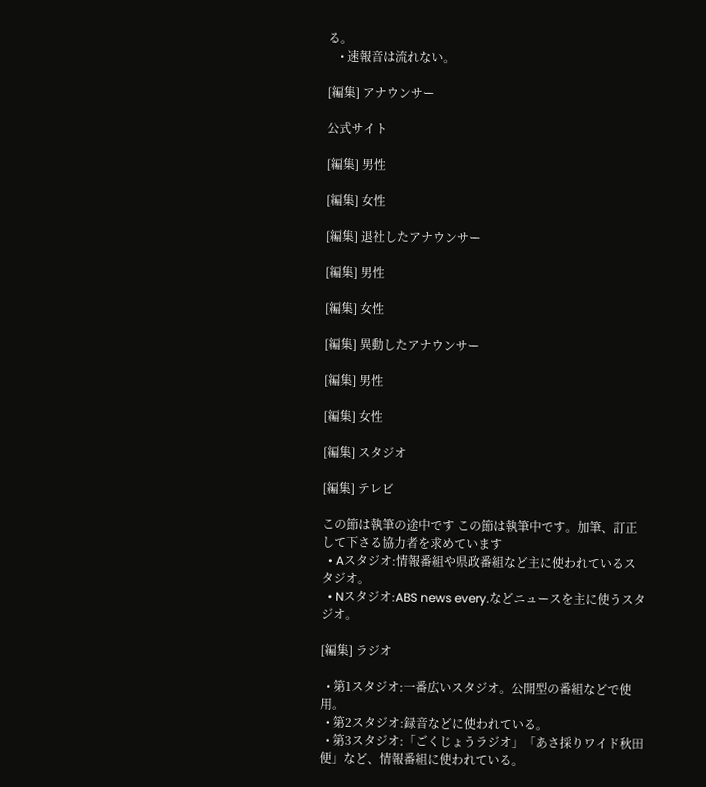る。
    • 速報音は流れない。

[編集] アナウンサー

公式サイト

[編集] 男性

[編集] 女性

[編集] 退社したアナウンサー

[編集] 男性

[編集] 女性

[編集] 異動したアナウンサー

[編集] 男性

[編集] 女性

[編集] スタジオ

[編集] テレビ

この節は執筆の途中です この節は執筆中です。加筆、訂正して下さる協力者を求めています
  • Aスタジオ:情報番組や県政番組など主に使われているスタジオ。
  • Nスタジオ:ABS news every.などニュースを主に使うスタジオ。

[編集] ラジオ

  • 第1スタジオ:一番広いスタジオ。公開型の番組などで使用。
  • 第2スタジオ:録音などに使われている。
  • 第3スタジオ:「ごくじょうラジオ」「あさ採りワイド秋田便」など、情報番組に使われている。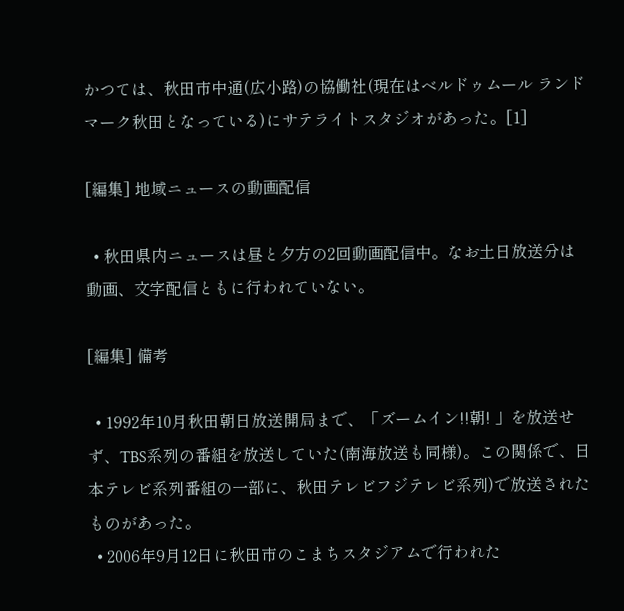かつては、秋田市中通(広小路)の協働社(現在はベルドゥムール ランドマーク秋田となっている)にサテライトスタジオがあった。[1]

[編集] 地域ニュースの動画配信

  • 秋田県内ニュースは昼と夕方の2回動画配信中。なお土日放送分は動画、文字配信ともに行われていない。

[編集] 備考

  • 1992年10月秋田朝日放送開局まで、「ズームイン!!朝! 」を放送せず、TBS系列の番組を放送していた(南海放送も同様)。この関係で、日本テレビ系列番組の一部に、秋田テレビフジテレビ系列)で放送されたものがあった。
  • 2006年9月12日に秋田市のこまちスタジアムで行われた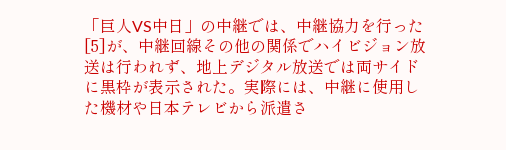「巨人VS中日」の中継では、中継協力を行った[5]が、中継回線その他の関係でハイビジョン放送は行われず、地上デジタル放送では両サイドに黒枠が表示された。実際には、中継に使用した機材や日本テレビから派遣さ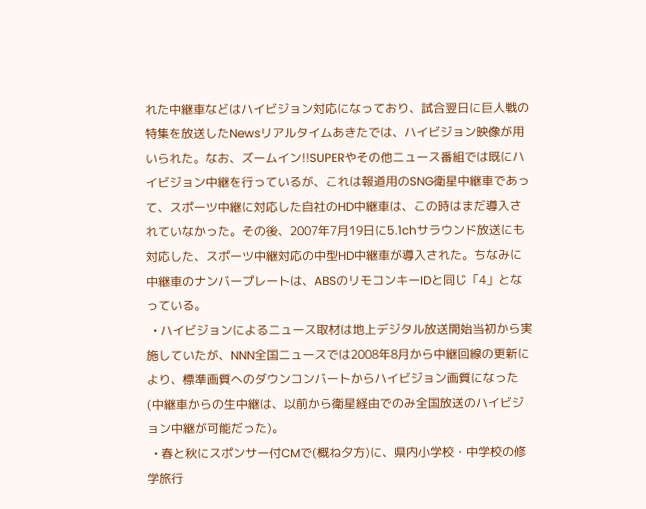れた中継車などはハイビジョン対応になっており、試合翌日に巨人戦の特集を放送したNewsリアルタイムあきたでは、ハイビジョン映像が用いられた。なお、ズームイン!!SUPERやその他ニュース番組では既にハイビジョン中継を行っているが、これは報道用のSNG衛星中継車であって、スポーツ中継に対応した自社のHD中継車は、この時はまだ導入されていなかった。その後、2007年7月19日に5.1chサラウンド放送にも対応した、スポーツ中継対応の中型HD中継車が導入された。ちなみに中継車のナンバープレートは、ABSのリモコンキーIDと同じ「4」となっている。
  • ハイビジョンによるニュース取材は地上デジタル放送開始当初から実施していたが、NNN全国ニュースでは2008年8月から中継回線の更新により、標準画質へのダウンコンバートからハイビジョン画質になった(中継車からの生中継は、以前から衛星経由でのみ全国放送のハイビジョン中継が可能だった)。
  • 春と秋にスポンサー付CMで(概ね夕方)に、県内小学校・中学校の修学旅行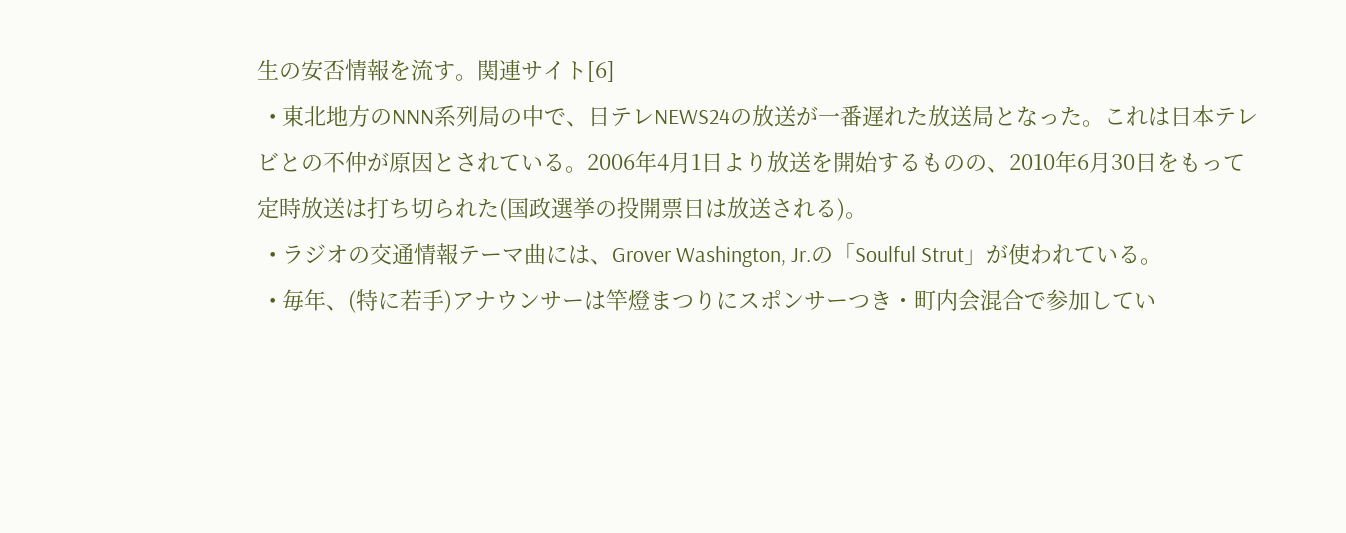生の安否情報を流す。関連サイト[6]
  • 東北地方のNNN系列局の中で、日テレNEWS24の放送が一番遅れた放送局となった。これは日本テレビとの不仲が原因とされている。2006年4月1日より放送を開始するものの、2010年6月30日をもって定時放送は打ち切られた(国政選挙の投開票日は放送される)。
  • ラジオの交通情報テーマ曲には、Grover Washington, Jr.の「Soulful Strut」が使われている。
  • 毎年、(特に若手)アナウンサーは竿燈まつりにスポンサーつき・町内会混合で参加してい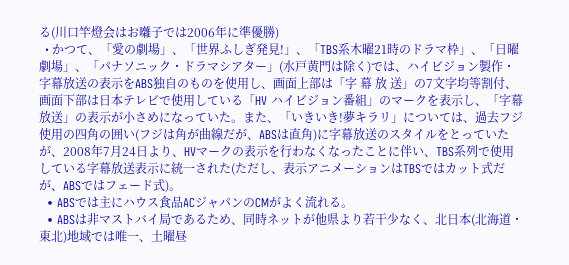る(川口竿燈会はお囃子では2006年に準優勝)
  • かつて、「愛の劇場」、「世界ふしぎ発見!」、「TBS系木曜21時のドラマ枠」、「日曜劇場」、「パナソニック・ドラマシアター」(水戸黄門は除く)では、ハイビジョン製作・字幕放送の表示をABS独自のものを使用し、画面上部は「字 幕 放 送」の7文字均等割付、画面下部は日本テレビで使用している「HV ハイビジョン番組」のマークを表示し、「字幕放送」の表示が小さめになっていた。また、「いきいき!夢キラリ」については、過去フジ使用の四角の囲い(フジは角が曲線だが、ABSは直角)に字幕放送のスタイルをとっていたが、2008年7月24日より、HVマークの表示を行わなくなったことに伴い、TBS系列で使用している字幕放送表示に統一された(ただし、表示アニメーションはTBSではカット式だが、ABSではフェード式)。
  • ABSでは主にハウス食品ACジャパンのCMがよく流れる。
  • ABSは非マストバイ局であるため、同時ネットが他県より若干少なく、北日本(北海道・東北)地域では唯一、土曜昼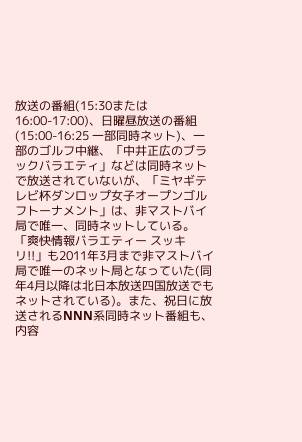放送の番組(15:30または16:00-17:00)、日曜昼放送の番組(15:00-16:25 一部同時ネット)、一部のゴルフ中継、「中井正広のブラックバラエティ」などは同時ネットで放送されていないが、「ミヤギテレビ杯ダンロップ女子オープンゴルフトーナメント」は、非マストバイ局で唯一、同時ネットしている。「爽快情報バラエティー スッキリ!!」も2011年3月まで非マストバイ局で唯一のネット局となっていた(同年4月以降は北日本放送四国放送でもネットされている)。また、祝日に放送されるNNN系同時ネット番組も、内容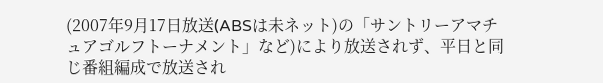(2007年9月17日放送(ABSは未ネット)の「サントリーアマチュアゴルフトーナメント」など)により放送されず、平日と同じ番組編成で放送され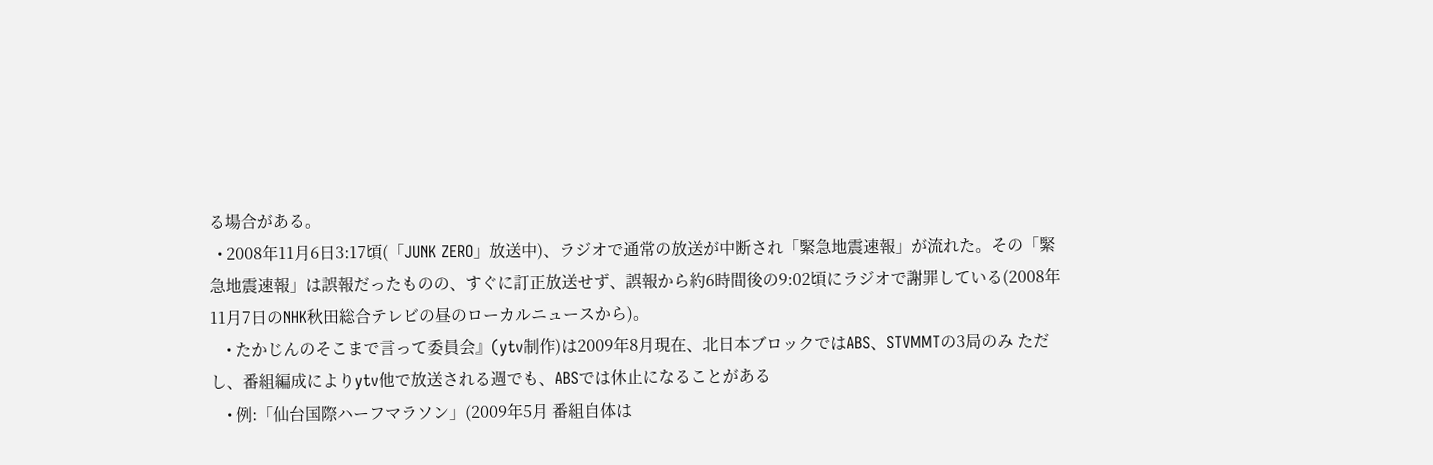る場合がある。
  • 2008年11月6日3:17頃(「JUNK ZERO」放送中)、ラジオで通常の放送が中断され「緊急地震速報」が流れた。その「緊急地震速報」は誤報だったものの、すぐに訂正放送せず、誤報から約6時間後の9:02頃にラジオで謝罪している(2008年11月7日のNHK秋田総合テレビの昼のローカルニュースから)。
    • たかじんのそこまで言って委員会』(ytv制作)は2009年8月現在、北日本ブロックではABS、STVMMTの3局のみ ただし、番組編成によりytv他で放送される週でも、ABSでは休止になることがある
    • 例:「仙台国際ハーフマラソン」(2009年5月 番組自体は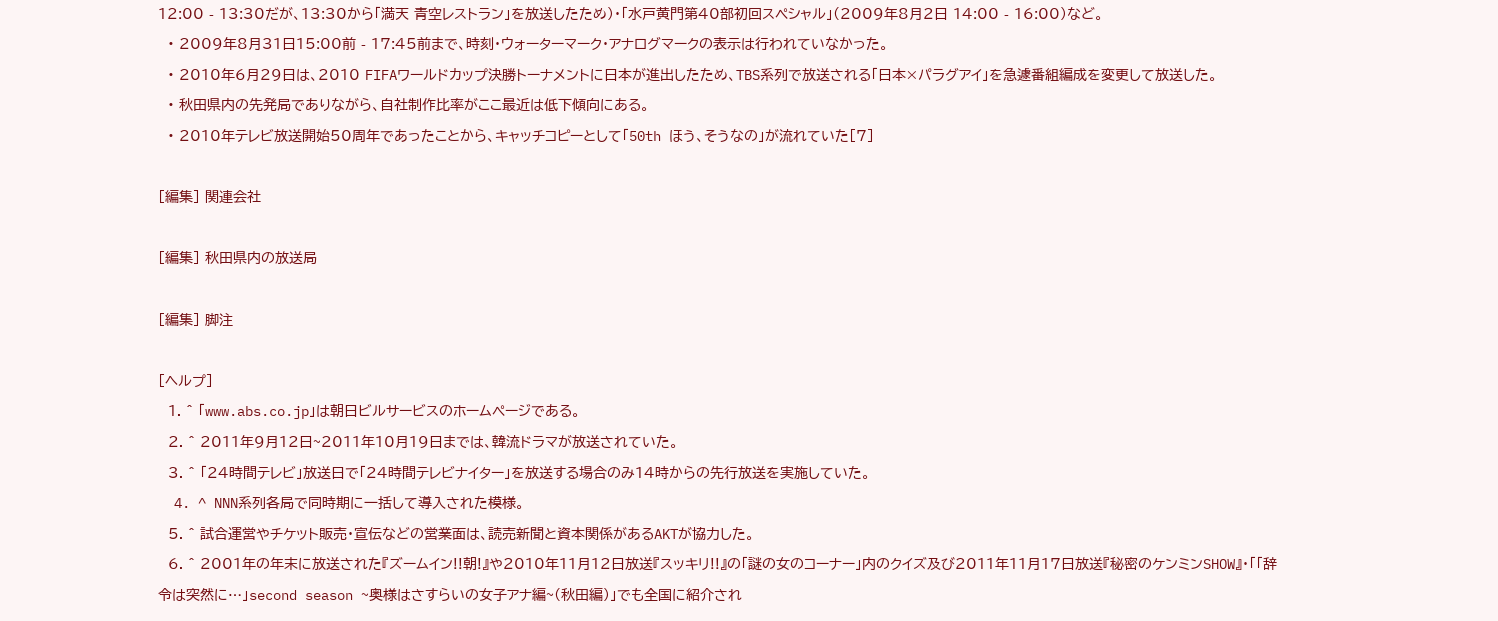12:00 - 13:30だが、13:30から「満天 青空レストラン」を放送したため)・「水戸黄門第40部初回スペシャル」(2009年8月2日 14:00 - 16:00)など。
  • 2009年8月31日15:00前 - 17:45前まで、時刻・ウォーターマーク・アナログマークの表示は行われていなかった。
  • 2010年6月29日は、2010 FIFAワールドカップ決勝トーナメントに日本が進出したため、TBS系列で放送される「日本×パラグアイ」を急遽番組編成を変更して放送した。
  • 秋田県内の先発局でありながら、自社制作比率がここ最近は低下傾向にある。
  • 2010年テレビ放送開始50周年であったことから、キャッチコピーとして「50th ほう、そうなの」が流れていた[7]

[編集] 関連会社

[編集] 秋田県内の放送局

[編集] 脚注

[ヘルプ]
  1. ^ 「www.abs.co.jp」は朝日ビルサービスのホームページである。
  2. ^ 2011年9月12日~2011年10月19日までは、韓流ドラマが放送されていた。
  3. ^ 「24時間テレビ」放送日で「24時間テレビナイター」を放送する場合のみ14時からの先行放送を実施していた。
  4. ^ NNN系列各局で同時期に一括して導入された模様。
  5. ^ 試合運営やチケット販売・宣伝などの営業面は、読売新聞と資本関係があるAKTが協力した。
  6. ^ 2001年の年末に放送された『ズームイン!!朝!』や2010年11月12日放送『スッキリ!!』の「謎の女のコーナー」内のクイズ及び2011年11月17日放送『秘密のケンミンSHOW』・「「辞令は突然に…」second season ~奥様はさすらいの女子アナ編~(秋田編)」でも全国に紹介され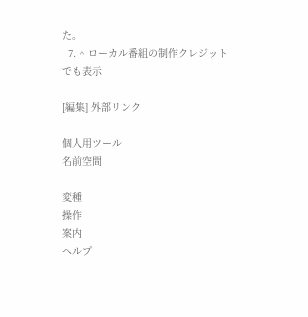た。
  7. ^ ローカル番組の制作クレジットでも表示

[編集] 外部リンク

個人用ツール
名前空間

変種
操作
案内
ヘルプ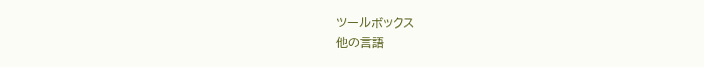ツールボックス
他の言語